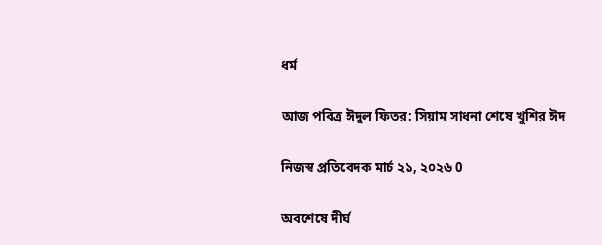ধর্ম

আজ পবিত্র ঈদুল ফিতর: সিয়াম সাধনা শেষে খুশির ঈদ

নিজস্ব প্রতিবেদক মার্চ ২১, ২০২৬ 0

অবশেষে দীর্ঘ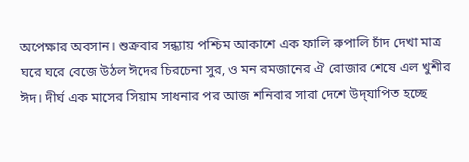অপেক্ষার অবসান। শুক্রবার সন্ধ্যায় পশ্চিম আকাশে এক ফালি রুপালি চাঁদ দেখা মাত্র ঘরে ঘরে বেজে উঠল ঈদের চিরচেনা সুর, ও মন রমজানের ঐ রোজার শেষে এল খুশীর ঈদ। দীর্ঘ এক মাসের সিয়াম সাধনার পর আজ শনিবার সারা দেশে উদ্‌যাপিত হচ্ছে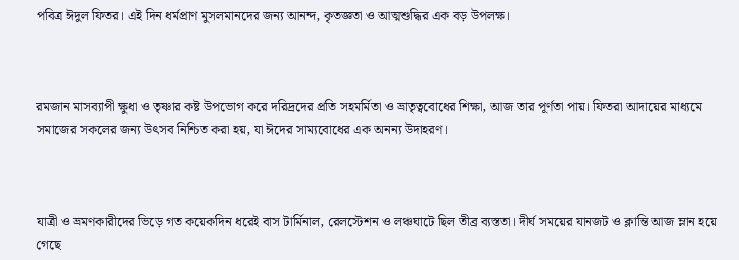পবিত্র ঈদুল ফিতর। এই দিন ধর্মপ্রাণ মুসলমানদের জন্য আনন্দ, কৃতজ্ঞতা ও আত্মশুদ্ধির এক বড় উপলক্ষ।



রমজান মাসব্যাপী ক্ষুধা ও তৃষ্ণার কষ্ট উপভোগ করে দরিদ্রদের প্রতি সহমর্মিতা ও ভ্রাতৃত্ববোধের শিক্ষা, আজ তার পূর্ণতা পায়। ফিতরা আদায়ের মাধ্যমে সমাজের সকলের জন্য উৎসব নিশ্চিত করা হয়, যা ঈদের সাম্যবোধের এক অনন্য উদাহরণ।



যাত্রী ও ভ্রমণকারীদের ভিড়ে গত কয়েকদিন ধরেই বাস টার্মিনাল, রেলস্টেশন ও লঞ্চঘাটে ছিল তীব্র ব্যস্ততা। দীর্ঘ সময়ের যানজট ও ক্লান্তি আজ ম্লান হয়ে গেছে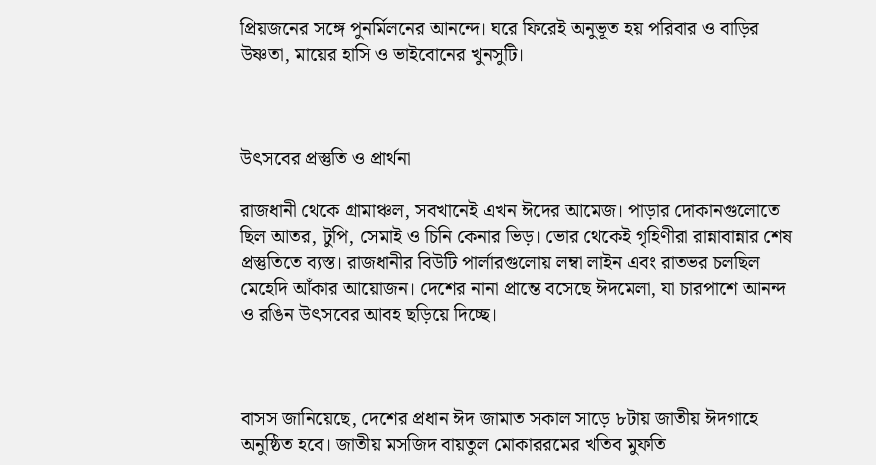প্রিয়জনের সঙ্গে পুনর্মিলনের আনন্দে। ঘরে ফিরেই অনুভূত হয় পরিবার ও বাড়ির উষ্ণতা, মায়ের হাসি ও ভাইবোনের খুনসুটি।



উৎসবের প্রস্তুতি ও প্রার্থনা

রাজধানী থেকে গ্রামাঞ্চল, সবখানেই এখন ঈদের আমেজ। পাড়ার দোকানগুলোতে ছিল আতর, টুপি, সেমাই ও চিনি কেনার ভিড়। ভোর থেকেই গৃহিণীরা রান্নাবান্নার শেষ প্রস্তুতিতে ব্যস্ত। রাজধানীর বিউটি পার্লারগুলোয় লম্বা লাইন এবং রাতভর চলছিল মেহেদি আঁকার আয়োজন। দেশের নানা প্রান্তে বসেছে ঈদমেলা, যা চারপাশে আনন্দ ও রঙিন উৎসবের আবহ ছড়িয়ে দিচ্ছে।



বাসস জানিয়েছে, দেশের প্রধান ঈদ জামাত সকাল সাড়ে ৮টায় জাতীয় ঈদগাহে অনুষ্ঠিত হবে। জাতীয় মসজিদ বায়তুল মোকাররমের খতিব মুফতি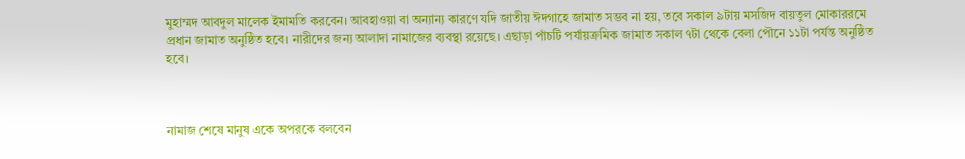মুহাম্মদ আবদুল মালেক ইমামতি করবেন। আবহাওয়া বা অন্যান্য কারণে যদি জাতীয় ঈদগাহে জামাত সম্ভব না হয়, তবে সকাল ৯টায় মসজিদ বায়তুল মোকাররমে প্রধান জামাত অনুষ্ঠিত হবে। নারীদের জন্য আলাদা নামাজের ব্যবস্থা রয়েছে। এছাড়া পাঁচটি পর্যায়ক্রমিক জামাত সকাল ৭টা থেকে বেলা পৌনে ১১টা পর্যন্ত অনুষ্ঠিত হবে।



নামাজ শেষে মানুষ একে অপরকে বলবেন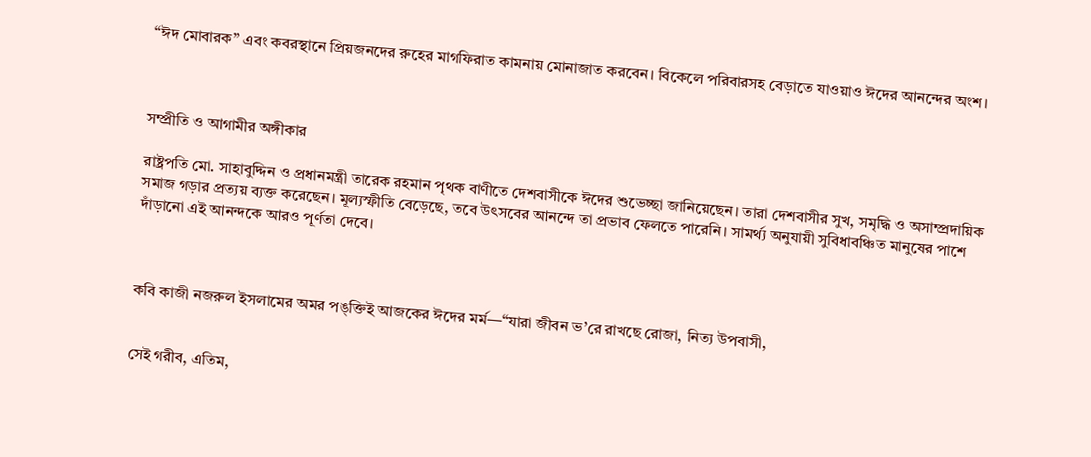“ঈদ মোবারক” এবং কবরস্থানে প্রিয়জনদের রুহের মাগফিরাত কামনায় মোনাজাত করবেন। বিকেলে পরিবারসহ বেড়াতে যাওয়াও ঈদের আনন্দের অংশ।



সম্প্রীতি ও আগামীর অঙ্গীকার

রাষ্ট্রপতি মো. সাহাবুদ্দিন ও প্রধানমন্ত্রী তারেক রহমান পৃথক বাণীতে দেশবাসীকে ঈদের শুভেচ্ছা জানিয়েছেন। তারা দেশবাসীর সুখ, সমৃদ্ধি ও অসাম্প্রদায়িক সমাজ গড়ার প্রত্যয় ব্যক্ত করেছেন। মূল্যস্ফীতি বেড়েছে, তবে উৎসবের আনন্দে তা প্রভাব ফেলতে পারেনি। সামর্থ্য অনুযায়ী সুবিধাবঞ্চিত মানুষের পাশে দাঁড়ানো এই আনন্দকে আরও পূর্ণতা দেবে।



কবি কাজী নজরুল ইসলামের অমর পঙ্‌ক্তিই আজকের ঈদের মর্ম—“যারা জীবন ভ’রে রাখছে রোজা, নিত্য উপবাসী,


সেই গরীব, এতিম,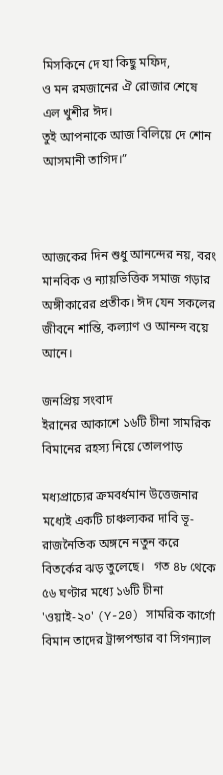মিসকিনে দে যা কিছু মফিদ,
ও মন রমজানের ঐ রোজার শেষে এল খুশীর ঈদ।
তুই আপনাকে আজ বিলিয়ে দে শোন আসমানী তাগিদ।”



আজকের দিন শুধু আনন্দের নয়, বরং মানবিক ও ন্যায়ভিত্তিক সমাজ গড়ার অঙ্গীকারের প্রতীক। ঈদ যেন সকলের জীবনে শান্তি, কল্যাণ ও আনন্দ বয়ে আনে।

জনপ্রিয় সংবাদ
ইরানের আকাশে ১৬টি চীনা সামরিক বিমানের রহস্য নিয়ে তোলপাড়

মধ্যপ্রাচ্যের ক্রমবর্ধমান উত্তেজনার মধ্যেই একটি চাঞ্চল্যকর দাবি ভূ-রাজনৈতিক অঙ্গনে নতুন করে বিতর্কের ঝড় তুলেছে।   গত ৪৮ থেকে ৫৬ ঘণ্টার মধ্যে ১৬টি চীনা 'ওয়াই-২০' (Y-20) সামরিক কার্গো বিমান তাদের ট্রান্সপন্ডার বা সিগন্যাল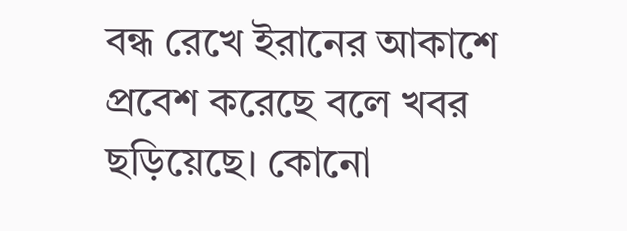বন্ধ রেখে ইরানের আকাশে প্রবেশ করেছে বলে খবর ছড়িয়েছে। কোনো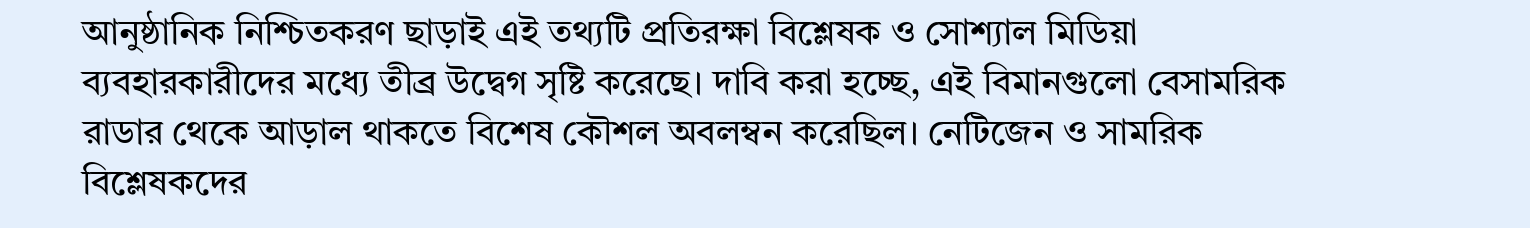আনুষ্ঠানিক নিশ্চিতকরণ ছাড়াই এই তথ্যটি প্রতিরক্ষা বিশ্লেষক ও সোশ্যাল মিডিয়া ব্যবহারকারীদের মধ্যে তীব্র উদ্বেগ সৃষ্টি করেছে। দাবি করা হচ্ছে, এই বিমানগুলো বেসামরিক রাডার থেকে আড়াল থাকতে বিশেষ কৌশল অবলম্বন করেছিল। নেটিজেন ও সামরিক বিশ্লেষকদের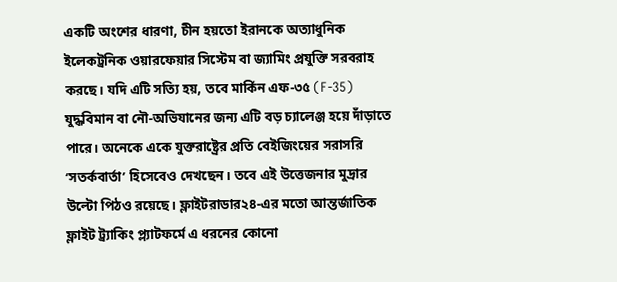একটি অংশের ধারণা, চীন হয়তো ইরানকে অত্যাধুনিক ইলেকট্রনিক ওয়ারফেয়ার সিস্টেম বা জ্যামিং প্রযুক্তি সরবরাহ করছে। যদি এটি সত্যি হয়, তবে মার্কিন এফ-৩৫ (F-35) যুদ্ধবিমান বা নৌ-অভিযানের জন্য এটি বড় চ্যালেঞ্জ হয়ে দাঁড়াতে পারে। অনেকে একে যুক্তরাষ্ট্রের প্রতি বেইজিংয়ের সরাসরি ‘সতর্কবার্তা’ হিসেবেও দেখছেন। তবে এই উত্তেজনার মুদ্রার উল্টো পিঠও রয়েছে। ফ্লাইটরাডার২৪-এর মতো আন্তর্জাতিক ফ্লাইট ট্র্যাকিং প্ল্যাটফর্মে এ ধরনের কোনো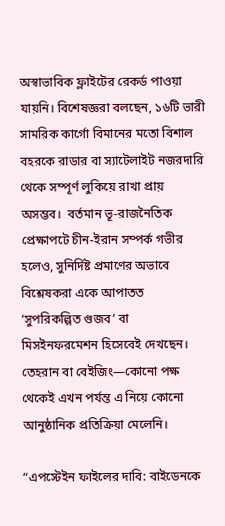অস্বাভাবিক ফ্লাইটের রেকর্ড পাওয়া যায়নি। বিশেষজ্ঞরা বলছেন, ১৬টি ভারী সামরিক কার্গো বিমানের মতো বিশাল বহরকে রাডার বা স্যাটেলাইট নজরদারি থেকে সম্পূর্ণ লুকিয়ে রাখা প্রায় অসম্ভব।  বর্তমান ভূ-রাজনৈতিক প্রেক্ষাপটে চীন-ইরান সম্পর্ক গভীর হলেও, সুনির্দিষ্ট প্রমাণের অভাবে বিশ্লেষকরা একে আপাতত ‘সুপরিকল্পিত গুজব’ বা মিসইনফরমেশন হিসেবেই দেখছেন। তেহরান বা বেইজিং—কোনো পক্ষ থেকেই এখন পর্যন্ত এ নিয়ে কোনো আনুষ্ঠানিক প্রতিক্রিয়া মেলেনি।

“এপস্টেইন ফাইলের দাবি: বাইডেনকে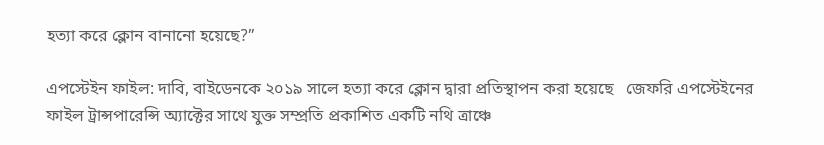হত্যা করে ক্লোন বানানো হয়েছে?”

এপস্টেইন ফাইল: দাবি, বাইডেনকে ২০১৯ সালে হত্যা করে ক্লোন দ্বারা প্রতিস্থাপন করা হয়েছে   জেফরি এপস্টেইনের ফাইল ট্রান্সপারেন্সি অ্যাক্টের সাথে যুক্ত সম্প্রতি প্রকাশিত একটি নথি ত্রাঞ্চে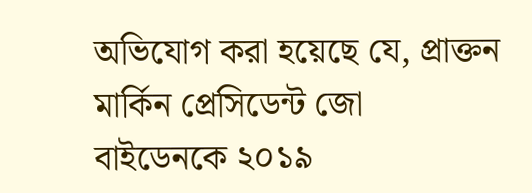অভিযোগ করা হয়েছে যে, প্রাক্তন মার্কিন প্রেসিডেন্ট জো বাইডেনকে ২০১৯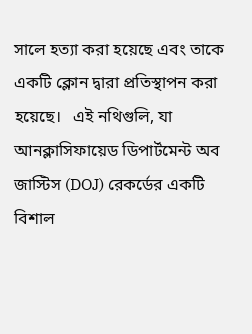সালে হত্যা করা হয়েছে এবং তাকে একটি ক্লোন দ্বারা প্রতিস্থাপন করা হয়েছে।   এই নথিগুলি, যা আনক্লাসিফায়েড ডিপার্টমেন্ট অব জাস্টিস (DOJ) রেকর্ডের একটি বিশাল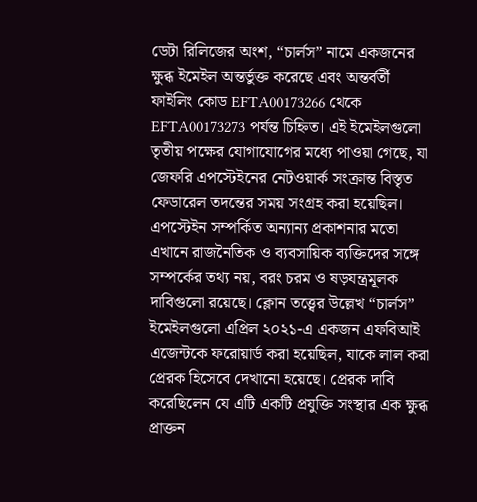ডেটা রিলিজের অংশ, “চার্লস” নামে একজনের ক্ষুব্ধ ইমেইল অন্তর্ভুক্ত করেছে এবং অন্তর্বর্তী ফাইলিং কোড EFTA00173266 থেকে EFTA00173273 পর্যন্ত চিহ্নিত। এই ইমেইলগুলো তৃতীয় পক্ষের যোগাযোগের মধ্যে পাওয়া গেছে, যা জেফরি এপস্টেইনের নেটওয়ার্ক সংক্রান্ত বিস্তৃত ফেডারেল তদন্তের সময় সংগ্রহ করা হয়েছিল।   এপস্টেইন সম্পর্কিত অন্যান্য প্রকাশনার মতো এখানে রাজনৈতিক ও ব্যবসায়িক ব্যক্তিদের সঙ্গে সম্পর্কের তথ্য নয়, বরং চরম ও ষড়যন্ত্রমূলক দাবিগুলো রয়েছে। ক্লোন তত্ত্বের উল্লেখ “চার্লস” ইমেইলগুলো এপ্রিল ২০২১-এ একজন এফবিআই এজেন্টকে ফরোয়ার্ড করা হয়েছিল, যাকে লাল করা প্রেরক হিসেবে দেখানো হয়েছে। প্রেরক দাবি করেছিলেন যে এটি একটি প্রযুক্তি সংস্থার এক ক্ষুব্ধ প্রাক্তন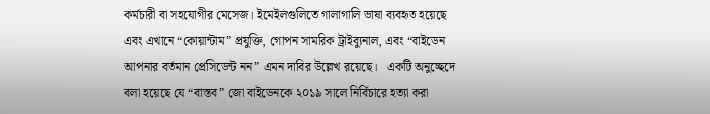কর্মচারী বা সহযোগীর মেসেজ। ইমেইলগুলিতে গালাগালি ভাষা ব্যবহৃত হয়েছে এবং এখানে “কোয়ান্টাম” প্রযুক্তি, গোপন সামরিক ট্রাইব্যুনাল, এবং “বাইডেন আপনার বর্তমান প্রেসিডেন্ট নন” এমন দাবির উল্লেখ রয়েছে।   একটি অনুচ্ছেদে বলা হয়েছে যে “বাস্তব” জো বাইডেনকে ২০১৯ সালে নির্বিচারে হত্যা করা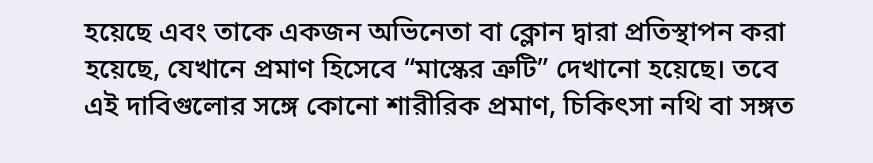হয়েছে এবং তাকে একজন অভিনেতা বা ক্লোন দ্বারা প্রতিস্থাপন করা হয়েছে, যেখানে প্রমাণ হিসেবে “মাস্কের ত্রুটি” দেখানো হয়েছে। তবে এই দাবিগুলোর সঙ্গে কোনো শারীরিক প্রমাণ, চিকিৎসা নথি বা সঙ্গত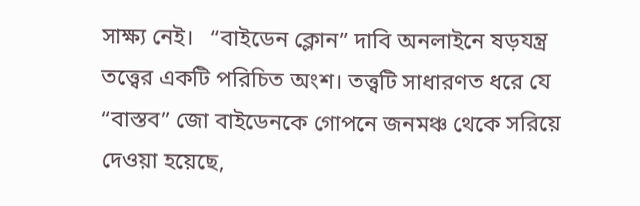সাক্ষ্য নেই।   “বাইডেন ক্লোন” দাবি অনলাইনে ষড়যন্ত্র তত্ত্বের একটি পরিচিত অংশ। তত্ত্বটি সাধারণত ধরে যে “বাস্তব” জো বাইডেনকে গোপনে জনমঞ্চ থেকে সরিয়ে দেওয়া হয়েছে,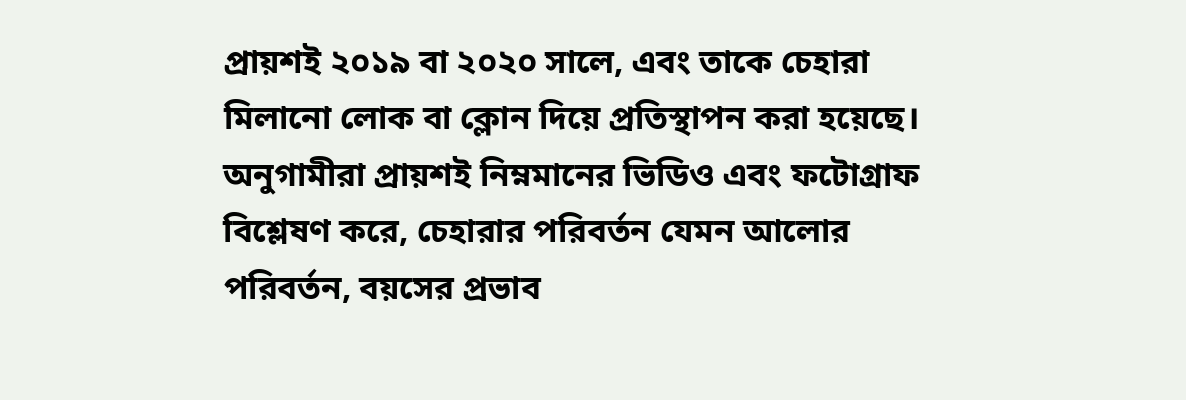প্রায়শই ২০১৯ বা ২০২০ সালে, এবং তাকে চেহারা মিলানো লোক বা ক্লোন দিয়ে প্রতিস্থাপন করা হয়েছে।   অনুগামীরা প্রায়শই নিম্নমানের ভিডিও এবং ফটোগ্রাফ বিশ্লেষণ করে, চেহারার পরিবর্তন যেমন আলোর পরিবর্তন, বয়সের প্রভাব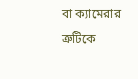বা ক্যামেরার ত্রুটিকে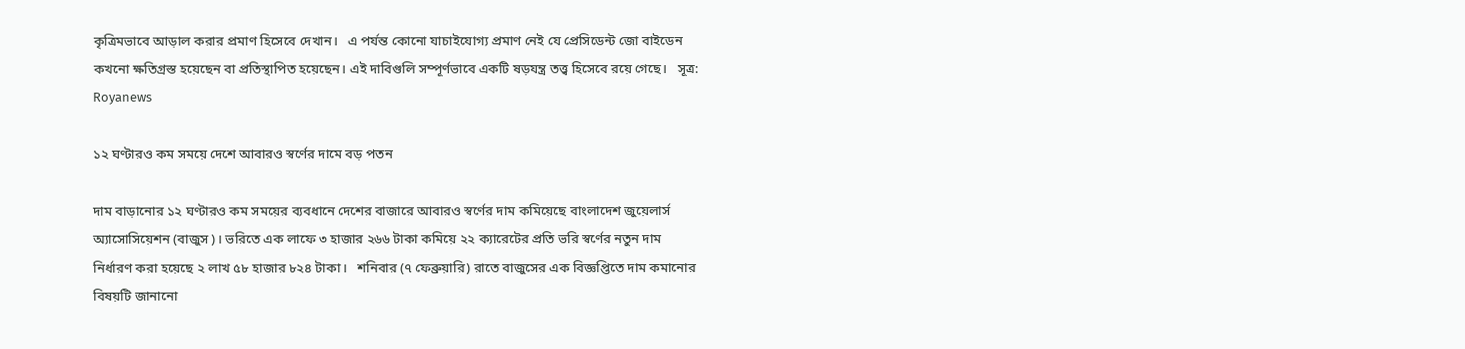কৃত্রিমভাবে আড়াল করার প্রমাণ হিসেবে দেখান।   এ পর্যন্ত কোনো যাচাইযোগ্য প্রমাণ নেই যে প্রেসিডেন্ট জো বাইডেন কখনো ক্ষতিগ্রস্ত হয়েছেন বা প্রতিস্থাপিত হয়েছেন। এই দাবিগুলি সম্পূর্ণভাবে একটি ষড়যন্ত্র তত্ত্ব হিসেবে রয়ে গেছে।   সূত্র: Royanews

১২ ঘণ্টারও কম সময়ে দেশে আবারও স্বর্ণের দামে বড় পতন

দাম বাড়ানোর ১২ ঘণ্টারও কম সময়ের ব্যবধানে দেশের বাজারে আবারও স্বর্ণের দাম কমিয়েছে বাংলাদেশ জুয়েলার্স অ্যাসোসিয়েশন (বাজুস)। ভরিতে এক লাফে ৩ হাজার ২৬৬ টাকা কমিয়ে ২২ ক্যারেটের প্রতি ভরি স্বর্ণের নতুন দাম নির্ধারণ করা হয়েছে ২ লাখ ৫৮ হাজার ৮২৪ টাকা।   শনিবার (৭ ফেব্রুয়ারি) রাতে বাজুসের এক বিজ্ঞপ্তিতে দাম কমানোর বিষয়টি জানানো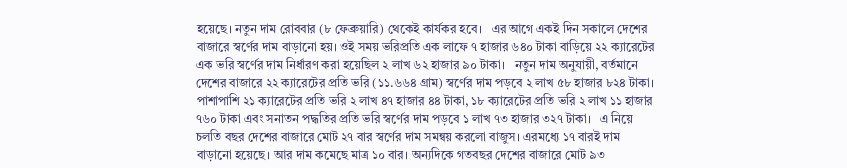হয়েছে। নতুন দাম রোববার (৮ ফেব্রুয়ারি) থেকেই কার্যকর হবে।   এর আগে একই দিন সকালে দেশের বাজারে স্বর্ণের দাম বাড়ানো হয়। ওই সময় ভরিপ্রতি এক লাফে ৭ হাজার ৬৪০ টাকা বাড়িয়ে ২২ ক্যারেটের এক ভরি স্বর্ণের দাম নির্ধারণ করা হয়েছিল ২ লাখ ৬২ হাজার ৯০ টাকা।   নতুন দাম অনুযায়ী, বর্তমানে দেশের বাজারে ২২ ক্যারেটের প্রতি ভরি (১১.৬৬৪ গ্রাম) স্বর্ণের দাম পড়বে ২ লাখ ৫৮ হাজার ৮২৪ টাকা। পাশাপাশি ২১ ক্যারেটের প্রতি ভরি ২ লাখ ৪৭ হাজার ৪৪ টাকা, ১৮ ক্যারেটের প্রতি ভরি ২ লাখ ১১ হাজার ৭৬০ টাকা এবং সনাতন পদ্ধতির প্রতি ভরি স্বর্ণের দাম পড়বে ১ লাখ ৭৩ হাজার ৩২৭ টাকা।   এ নিয়ে চলতি বছর দেশের বাজারে মোট ২৭ বার স্বর্ণের দাম সমন্বয় করলো বাজুস। এরমধ্যে ১৭ বারই দাম বাড়ানো হয়েছে। আর দাম কমেছে মাত্র ১০ বার। অন্যদিকে গতবছর দেশের বাজারে মোট ৯৩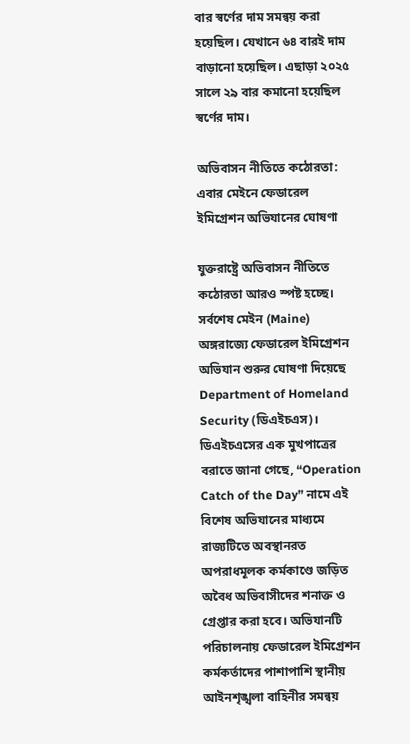বার স্বর্ণের দাম সমন্বয় করা হয়েছিল। যেখানে ৬৪ বারই দাম বাড়ানো হয়েছিল। এছাড়া ২০২৫ সালে ২৯ বার কমানো হয়েছিল স্বর্ণের দাম।

অভিবাসন নীতিতে কঠোরতা: এবার মেইনে ফেডারেল ইমিগ্রেশন অভিযানের ঘোষণা

যুক্তরাষ্ট্রে অভিবাসন নীতিতে কঠোরতা আরও স্পষ্ট হচ্ছে। সর্বশেষ মেইন (Maine) অঙ্গরাজ্যে ফেডারেল ইমিগ্রেশন অভিযান শুরুর ঘোষণা দিয়েছে Department of Homeland Security (ডিএইচএস)।   ডিএইচএসের এক মুখপাত্রের বরাতে জানা গেছে, “Operation Catch of the Day” নামে এই বিশেষ অভিযানের মাধ্যমে রাজ্যটিতে অবস্থানরত অপরাধমূলক কর্মকাণ্ডে জড়িত অবৈধ অভিবাসীদের শনাক্ত ও গ্রেপ্তার করা হবে। অভিযানটি পরিচালনায় ফেডারেল ইমিগ্রেশন কর্মকর্তাদের পাশাপাশি স্থানীয় আইনশৃঙ্খলা বাহিনীর সমন্বয়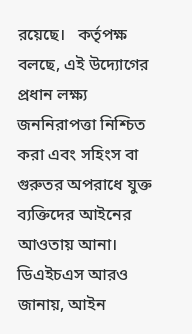রয়েছে।   কর্তৃপক্ষ বলছে, এই উদ্যোগের প্রধান লক্ষ্য জননিরাপত্তা নিশ্চিত করা এবং সহিংস বা গুরুতর অপরাধে যুক্ত ব্যক্তিদের আইনের আওতায় আনা। ডিএইচএস আরও জানায়, আইন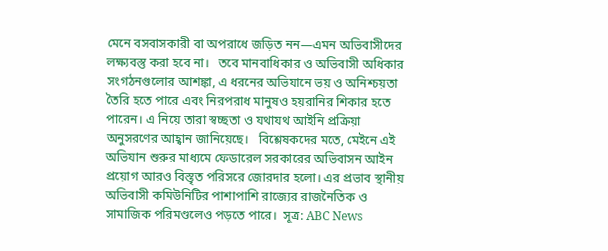মেনে বসবাসকারী বা অপরাধে জড়িত নন—এমন অভিবাসীদের লক্ষ্যবস্তু করা হবে না।   তবে মানবাধিকার ও অভিবাসী অধিকার সংগঠনগুলোর আশঙ্কা, এ ধরনের অভিযানে ভয় ও অনিশ্চয়তা তৈরি হতে পারে এবং নিরপরাধ মানুষও হয়রানির শিকার হতে পারেন। এ নিয়ে তারা স্বচ্ছতা ও যথাযথ আইনি প্রক্রিয়া অনুসরণের আহ্বান জানিয়েছে।   বিশ্লেষকদের মতে, মেইনে এই অভিযান শুরুর মাধ্যমে ফেডারেল সরকারের অভিবাসন আইন প্রয়োগ আরও বিস্তৃত পরিসরে জোরদার হলো। এর প্রভাব স্থানীয় অভিবাসী কমিউনিটির পাশাপাশি রাজ্যের রাজনৈতিক ও সামাজিক পরিমণ্ডলেও পড়তে পারে।  সূত্র: ABC News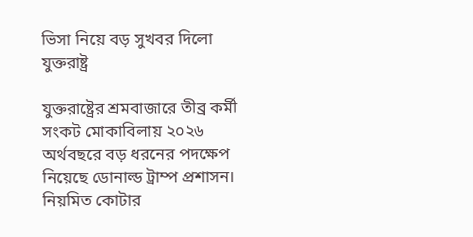ভিসা নিয়ে বড় সুখবর দিলো যুক্তরাষ্ট্র

যুক্তরাষ্ট্রের শ্রমবাজারে তীব্র কর্মী সংকট মোকাবিলায় ২০২৬ অর্থবছরে বড় ধরনের পদক্ষেপ নিয়েছে ডোনাল্ড ট্রাম্প প্রশাসন। নিয়মিত কোটার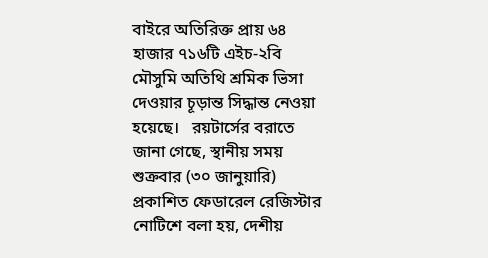বাইরে অতিরিক্ত প্রায় ৬৪ হাজার ৭১৬টি এইচ-২বি মৌসুমি অতিথি শ্রমিক ভিসা দেওয়ার চূড়ান্ত সিদ্ধান্ত নেওয়া হয়েছে।   রয়টার্সের বরাতে জানা গেছে, স্থানীয় সময় শুক্রবার (৩০ জানুয়ারি) প্রকাশিত ফেডারেল রেজিস্টার নোটিশে বলা হয়, দেশীয়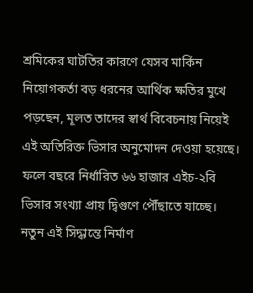শ্রমিকের ঘাটতির কারণে যেসব মার্কিন নিয়োগকর্তা বড় ধরনের আর্থিক ক্ষতির মুখে পড়ছেন, মূলত তাদের স্বার্থ বিবেচনায় নিয়েই এই অতিরিক্ত ভিসার অনুমোদন দেওয়া হয়েছে। ফলে বছরে নির্ধারিত ৬৬ হাজার এইচ-২বি ভিসার সংখ্যা প্রায় দ্বিগুণে পৌঁছাতে যাচ্ছে।   নতুন এই সিদ্ধান্তে নির্মাণ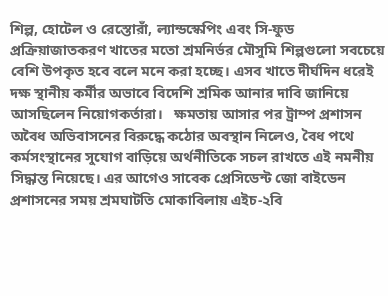শিল্প, হোটেল ও রেস্তোরাঁ, ল্যান্ডস্কেপিং এবং সি-ফুড প্রক্রিয়াজাতকরণ খাতের মতো শ্রমনির্ভর মৌসুমি শিল্পগুলো সবচেয়ে বেশি উপকৃত হবে বলে মনে করা হচ্ছে। এসব খাতে দীর্ঘদিন ধরেই দক্ষ স্থানীয় কর্মীর অভাবে বিদেশি শ্রমিক আনার দাবি জানিয়ে আসছিলেন নিয়োগকর্তারা।   ক্ষমতায় আসার পর ট্রাম্প প্রশাসন অবৈধ অভিবাসনের বিরুদ্ধে কঠোর অবস্থান নিলেও, বৈধ পথে কর্মসংস্থানের সুযোগ বাড়িয়ে অর্থনীতিকে সচল রাখতে এই নমনীয় সিদ্ধান্ত নিয়েছে। এর আগেও সাবেক প্রেসিডেন্ট জো বাইডেন প্রশাসনের সময় শ্রমঘাটতি মোকাবিলায় এইচ-২বি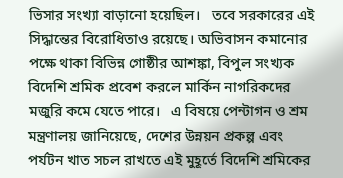ভিসার সংখ্যা বাড়ানো হয়েছিল।   তবে সরকারের এই সিদ্ধান্তের বিরোধিতাও রয়েছে। অভিবাসন কমানোর পক্ষে থাকা বিভিন্ন গোষ্ঠীর আশঙ্কা, বিপুল সংখ্যক বিদেশি শ্রমিক প্রবেশ করলে মার্কিন নাগরিকদের মজুরি কমে যেতে পারে।   এ বিষয়ে পেন্টাগন ও শ্রম মন্ত্রণালয় জানিয়েছে, দেশের উন্নয়ন প্রকল্প এবং পর্যটন খাত সচল রাখতে এই মুহূর্তে বিদেশি শ্রমিকের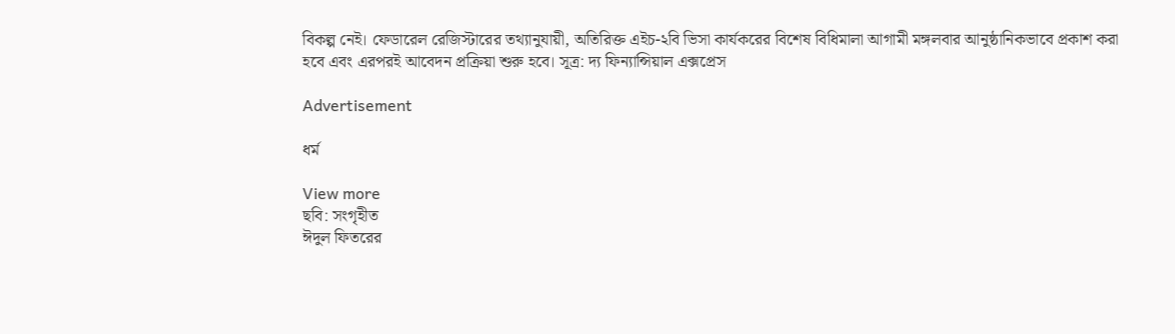বিকল্প নেই। ফেডারেল রেজিস্টারের তথ্যানুযায়ী, অতিরিক্ত এইচ-২বি ভিসা কার্যকরের বিশেষ বিধিমালা আগামী মঙ্গলবার আনুষ্ঠানিকভাবে প্রকাশ করা হবে এবং এরপরই আবেদন প্রক্রিয়া শুরু হবে। সূত্র: দ্য ফিন্যান্সিয়াল এক্সপ্রেস

Advertisement

ধর্ম

View more
ছবি: সংগৃহীত
ঈদুল ফিতরের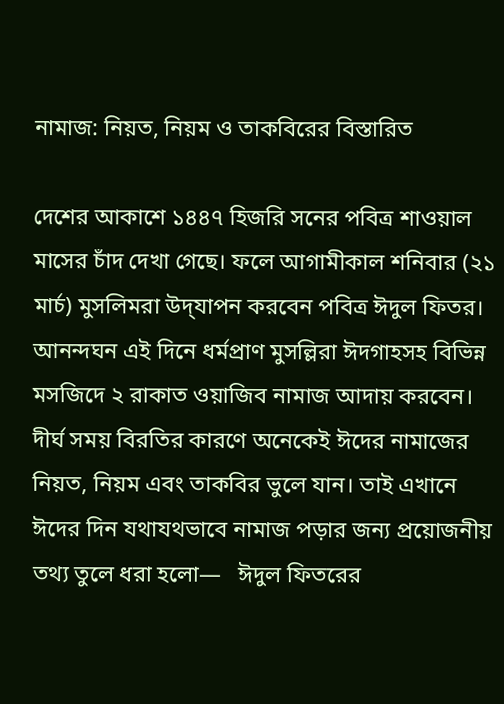নামাজ: নিয়ত, নিয়ম ও তাকবিরের বিস্তারিত

দেশের আকাশে ১৪৪৭ হিজরি সনের পবিত্র শাওয়াল মাসের চাঁদ দেখা গেছে। ফলে আগামীকাল শনিবার (২১ মার্চ) মুসলিমরা উদ্‌যাপন করবেন পবিত্র ঈদুল ফিতর। আনন্দঘন এই দিনে ধর্মপ্রাণ মুসল্লিরা ঈদগাহসহ বিভিন্ন মসজিদে ২ রাকাত ওয়াজিব নামাজ আদায় করবেন।   দীর্ঘ সময় বিরতির কারণে অনেকেই ঈদের নামাজের নিয়ত, নিয়ম এবং তাকবির ভুলে যান। তাই এখানে ঈদের দিন যথাযথভাবে নামাজ পড়ার জন্য প্রয়োজনীয় তথ্য তুলে ধরা হলো—   ঈদুল ফিতরের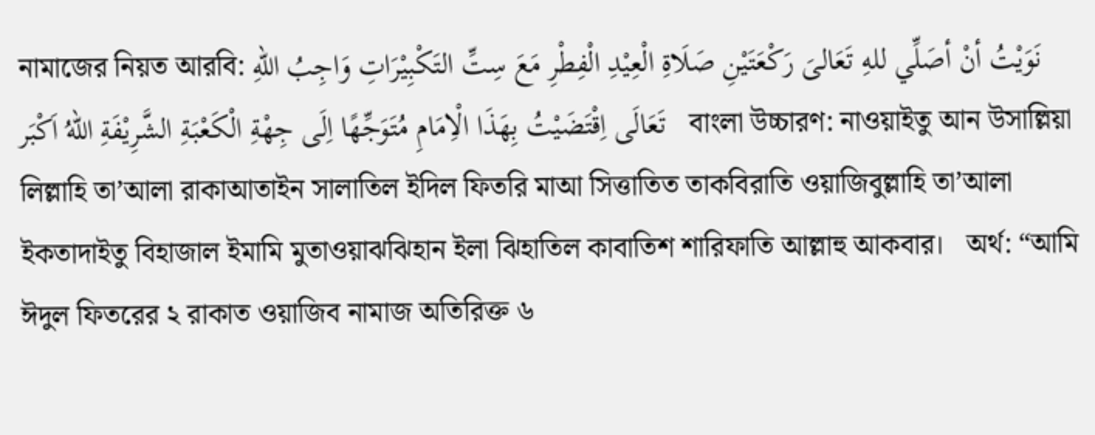নামাজের নিয়ত আরবি: نَوَيْتُ أنْ أصَلِّي للهِ تَعَالىَ رَكْعَتَيْنِ صَلَاةِ الْعِيْدِ الْفِطْرِ مَعَ سِتِّ التَكْبِيْرَاتِ وَاجِبُ اللهِ تَعَالَى اِقْتَضَيْتُ بِهَذَا الْاِمَامِ مُتَوَجِّهًا اِلَى جِهْةِ الْكَعْبَةِ الشَّرِيْفَةِ اللهُ اَكْبَر   বাংলা উচ্চারণ: নাওয়াইতু আন উসাল্লিয়া লিল্লাহি তা’আলা রাকাআতাইন সালাতিল ইদিল ফিতরি মাআ সিত্তাতিত তাকবিরাতি ওয়াজিবুল্লাহি তা’আলা ইকতাদাইতু বিহাজাল ইমামি মুতাওয়াঝঝিহান ইলা ঝিহাতিল কাবাতিশ শারিফাতি আল্লাহু আকবার।   অর্থ: “আমি ঈদুল ফিতরের ২ রাকাত ওয়াজিব নামাজ অতিরিক্ত ৬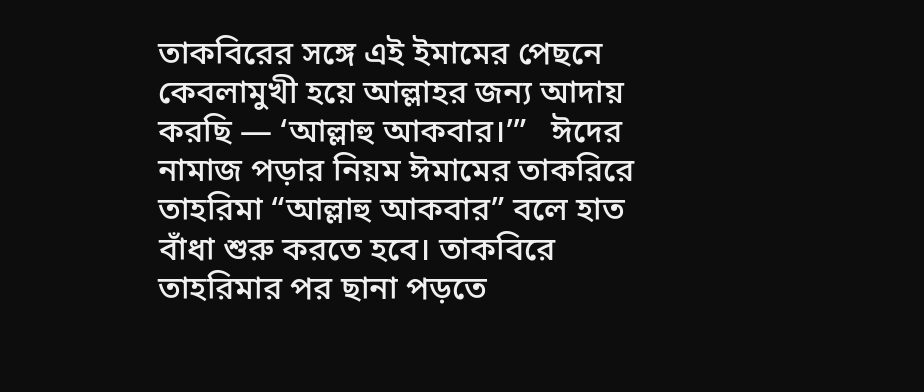তাকবিরের সঙ্গে এই ইমামের পেছনে কেবলামুখী হয়ে আল্লাহর জন্য আদায় করছি — ‘আল্লাহু আকবার।’”   ঈদের নামাজ পড়ার নিয়ম ঈমামের তাকরিরে তাহরিমা “আল্লাহু আকবার” বলে হাত বাঁধা শুরু করতে হবে। তাকবিরে তাহরিমার পর ছানা পড়তে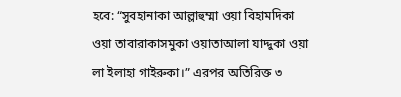হবে: “সুবহানাকা আল্লাহুম্মা ওয়া বিহামদিকা ওয়া তাবারাকাসমুকা ওয়াতাআলা যাদ্দুকা ওয়া লা ইলাহা গাইরুকা।” এরপর অতিরিক্ত ৩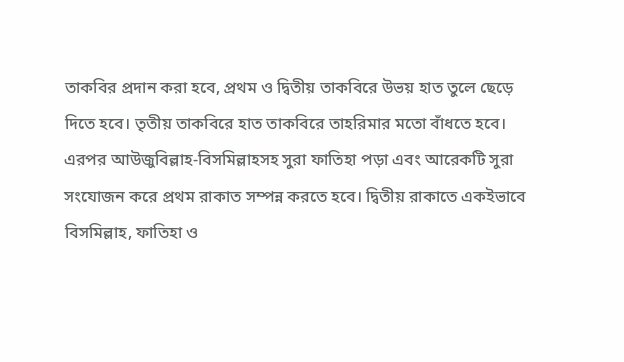তাকবির প্রদান করা হবে, প্রথম ও দ্বিতীয় তাকবিরে উভয় হাত তুলে ছেড়ে দিতে হবে। তৃতীয় তাকবিরে হাত তাকবিরে তাহরিমার মতো বাঁধতে হবে। এরপর আউজুবিল্লাহ-বিসমিল্লাহসহ সুরা ফাতিহা পড়া এবং আরেকটি সুরা সংযোজন করে প্রথম রাকাত সম্পন্ন করতে হবে। দ্বিতীয় রাকাতে একইভাবে বিসমিল্লাহ, ফাতিহা ও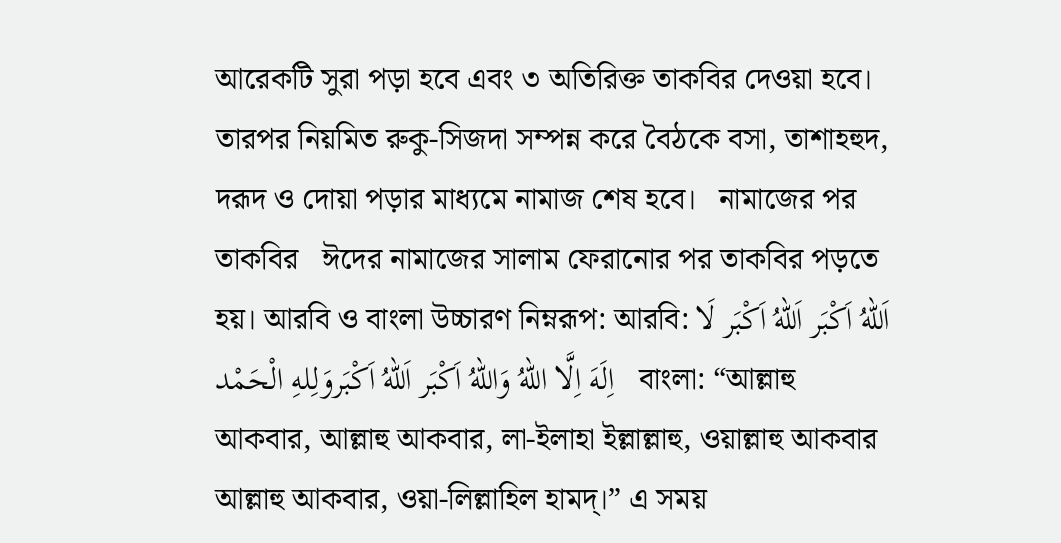আরেকটি সুরা পড়া হবে এবং ৩ অতিরিক্ত তাকবির দেওয়া হবে। তারপর নিয়মিত রুকু-সিজদা সম্পন্ন করে বৈঠকে বসা, তাশাহহুদ, দরূদ ও দোয়া পড়ার মাধ্যমে নামাজ শেষ হবে।   নামাজের পর তাকবির   ঈদের নামাজের সালাম ফেরানোর পর তাকবির পড়তে হয়। আরবি ও বাংলা উচ্চারণ নিম্নরূপ: আরবি: اَللهُ اَكْبَر اَللهُ اَكْبَر لَا اِلَهَ اِلَّا اللهُ وَاللهُ اَكْبَر اَللهُ اَكْبَروَلِلهِ الْحَمْد   বাংলা: “আল্লাহু আকবার, আল্লাহু আকবার, লা-ইলাহা ইল্লাল্লাহু, ওয়াল্লাহু আকবার আল্লাহু আকবার, ওয়া-লিল্লাহিল হামদ্‌।” এ সময়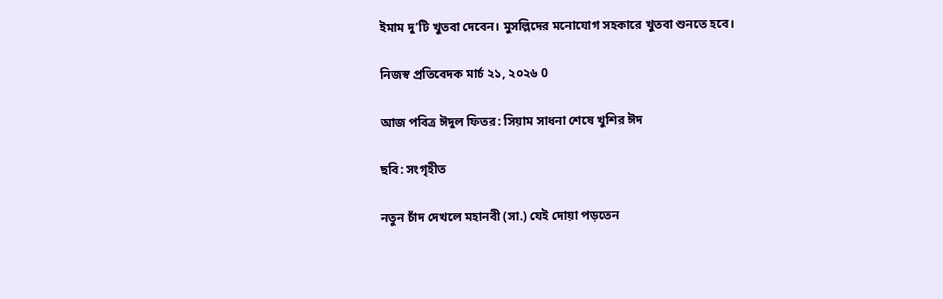ইমাম দু’টি খুতবা দেবেন। মুসল্লিদের মনোযোগ সহকারে খুতবা শুনতে হবে।

নিজস্ব প্রতিবেদক মার্চ ২১, ২০২৬ 0

আজ পবিত্র ঈদুল ফিতর: সিয়াম সাধনা শেষে খুশির ঈদ

ছবি: সংগৃহীত

নতুন চাঁদ দেখলে মহানবী (সা.) যেই দোয়া পড়তেন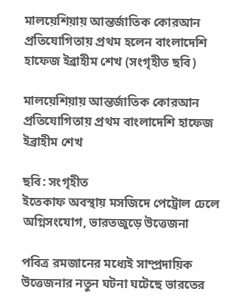মালয়েশিয়ায় আন্তর্জাতিক কোরআন প্রতিযোগিতায় প্রথম হলেন বাংলাদেশি হাফেজ ইব্রাহীম শেখ (সংগৃহীত ছবি)

মালয়েশিয়ায় আন্তর্জাতিক কোরআন প্রতিযোগিতায় প্রথম বাংলাদেশি হাফেজ ইব্রাহীম শেখ

ছবি: সংগৃহীত
ইতেকাফ অবস্থায় মসজিদে পেট্রোল ঢেলে অগ্নিসংযোগ, ভারতজুড়ে উত্তেজনা

পবিত্র রমজানের মধ্যেই সাম্প্রদায়িক উত্তেজনার নতুন ঘটনা ঘটেছে ভারতের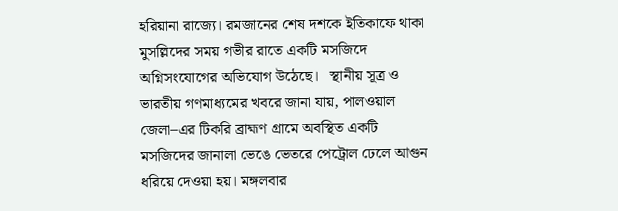হরিয়ানা রাজ্যে। রমজানের শেষ দশকে ইতিকাফে থাকা মুসল্লিদের সময় গভীর রাতে একটি মসজিদে অগ্নিসংযোগের অভিযোগ উঠেছে।   স্থানীয় সূত্র ও ভারতীয় গণমাধ্যমের খবরে জানা যায়, পালওয়াল জেলা–এর টিকরি ব্রাহ্মণ গ্রামে অবস্থিত একটি মসজিদের জানালা ভেঙে ভেতরে পেট্রোল ঢেলে আগুন ধরিয়ে দেওয়া হয়। মঙ্গলবার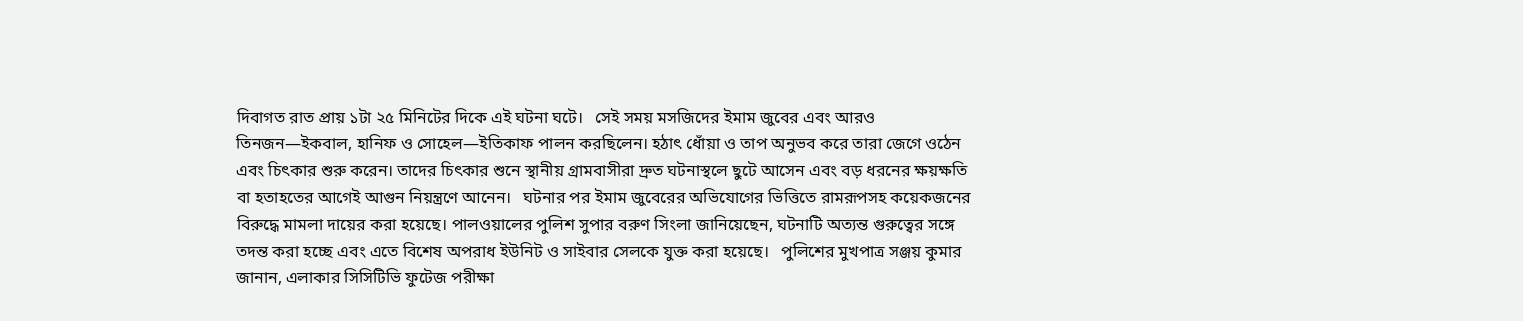দিবাগত রাত প্রায় ১টা ২৫ মিনিটের দিকে এই ঘটনা ঘটে।   সেই সময় মসজিদের ইমাম জুবের এবং আরও তিনজন—ইকবাল, হানিফ ও সোহেল—ইতিকাফ পালন করছিলেন। হঠাৎ ধোঁয়া ও তাপ অনুভব করে তারা জেগে ওঠেন এবং চিৎকার শুরু করেন। তাদের চিৎকার শুনে স্থানীয় গ্রামবাসীরা দ্রুত ঘটনাস্থলে ছুটে আসেন এবং বড় ধরনের ক্ষয়ক্ষতি বা হতাহতের আগেই আগুন নিয়ন্ত্রণে আনেন।   ঘটনার পর ইমাম জুবেরের অভিযোগের ভিত্তিতে রামরূপসহ কয়েকজনের বিরুদ্ধে মামলা দায়ের করা হয়েছে। পালওয়ালের পুলিশ সুপার বরুণ সিংলা জানিয়েছেন, ঘটনাটি অত্যন্ত গুরুত্বের সঙ্গে তদন্ত করা হচ্ছে এবং এতে বিশেষ অপরাধ ইউনিট ও সাইবার সেলকে যুক্ত করা হয়েছে।   পুলিশের মুখপাত্র সঞ্জয় কুমার জানান, এলাকার সিসিটিভি ফুটেজ পরীক্ষা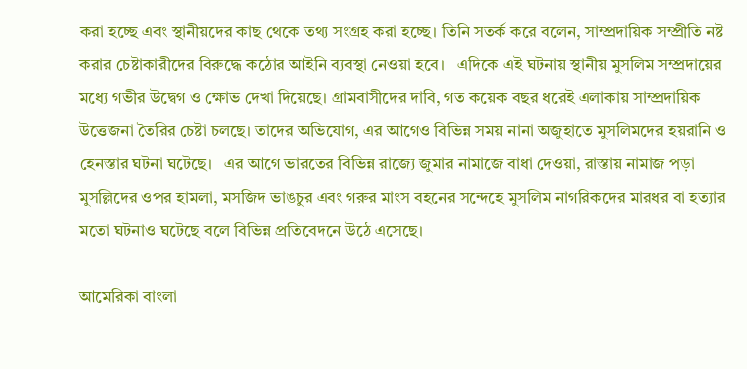করা হচ্ছে এবং স্থানীয়দের কাছ থেকে তথ্য সংগ্রহ করা হচ্ছে। তিনি সতর্ক করে বলেন, সাম্প্রদায়িক সম্প্রীতি নষ্ট করার চেষ্টাকারীদের বিরুদ্ধে কঠোর আইনি ব্যবস্থা নেওয়া হবে।   এদিকে এই ঘটনায় স্থানীয় মুসলিম সম্প্রদায়ের মধ্যে গভীর উদ্বেগ ও ক্ষোভ দেখা দিয়েছে। গ্রামবাসীদের দাবি, গত কয়েক বছর ধরেই এলাকায় সাম্প্রদায়িক উত্তেজনা তৈরির চেষ্টা চলছে। তাদের অভিযোগ, এর আগেও বিভিন্ন সময় নানা অজুহাতে মুসলিমদের হয়রানি ও হেনস্তার ঘটনা ঘটেছে।   এর আগে ভারতের বিভিন্ন রাজ্যে জুমার নামাজে বাধা দেওয়া, রাস্তায় নামাজ পড়া মুসল্লিদের ওপর হামলা, মসজিদ ভাঙচুর এবং গরুর মাংস বহনের সন্দেহে মুসলিম নাগরিকদের মারধর বা হত্যার মতো ঘটনাও ঘটেছে বলে বিভিন্ন প্রতিবেদনে উঠে এসেছে।

আমেরিকা বাংলা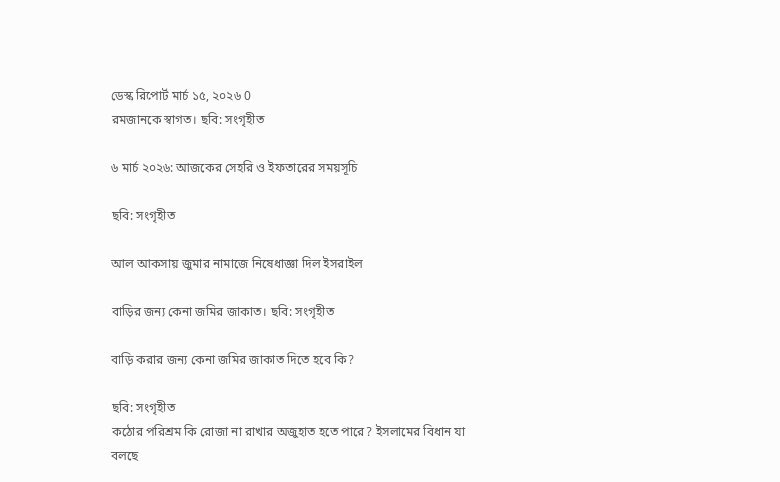ডেস্ক রিপোর্ট মার্চ ১৫, ২০২৬ 0
রমজানকে স্বাগত। ছবি: সংগৃহীত

৬ মার্চ ২০২৬: আজকের সেহরি ও ইফতারের সময়সূচি

ছবি: সংগৃহীত

আল আকসায় জুমার নামাজে নিষেধাজ্ঞা দিল ইসরাইল

বাড়ির জন্য কেনা জমির জাকাত। ছবি: সংগৃহীত

বাড়ি করার জন্য কেনা জমির জাকাত দিতে হবে কি?

ছবি: সংগৃহীত
কঠোর পরিশ্রম কি রোজা না রাখার অজুহাত হতে পারে? ইসলামের বিধান যা বলছে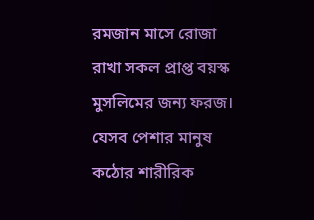রমজান মাসে রোজা রাখা সকল প্রাপ্ত বয়স্ক মুসলিমের জন্য ফরজ। যেসব পেশার মানুষ কঠোর শারীরিক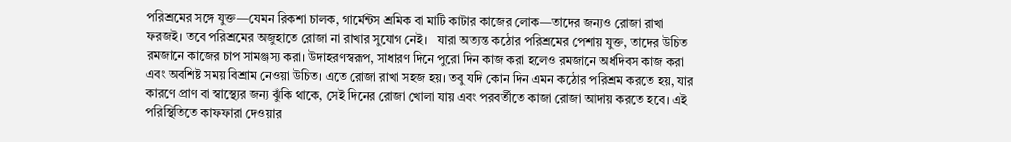পরিশ্রমের সঙ্গে যুক্ত—যেমন রিকশা চালক, গার্মেন্টস শ্রমিক বা মাটি কাটার কাজের লোক—তাদের জন্যও রোজা রাখা ফরজই। তবে পরিশ্রমের অজুহাতে রোজা না রাখার সুযোগ নেই।   যারা অত্যন্ত কঠোর পরিশ্রমের পেশায় যুক্ত, তাদের উচিত রমজানে কাজের চাপ সামঞ্জস্য করা। উদাহরণস্বরূপ, সাধারণ দিনে পুরো দিন কাজ করা হলেও রমজানে অর্ধদিবস কাজ করা এবং অবশিষ্ট সময় বিশ্রাম নেওয়া উচিত। এতে রোজা রাখা সহজ হয়। তবু যদি কোন দিন এমন কঠোর পরিশ্রম করতে হয়, যার কারণে প্রাণ বা স্বাস্থ্যের জন্য ঝুঁকি থাকে, সেই দিনের রোজা খোলা যায় এবং পরবর্তীতে কাজা রোজা আদায় করতে হবে। এই পরিস্থিতিতে কাফফারা দেওয়ার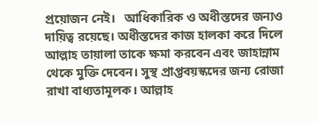প্রয়োজন নেই।   আধিকারিক ও অধীস্তদের জন্যও দায়িত্ব রয়েছে। অধীস্তদের কাজ হালকা করে দিলে আল্লাহ তায়ালা তাকে ক্ষমা করবেন এবং জাহান্নাম থেকে মুক্তি দেবেন। সুস্থ প্রাপ্তবয়স্কদের জন্য রোজা রাখা বাধ্যতামূলক। আল্লাহ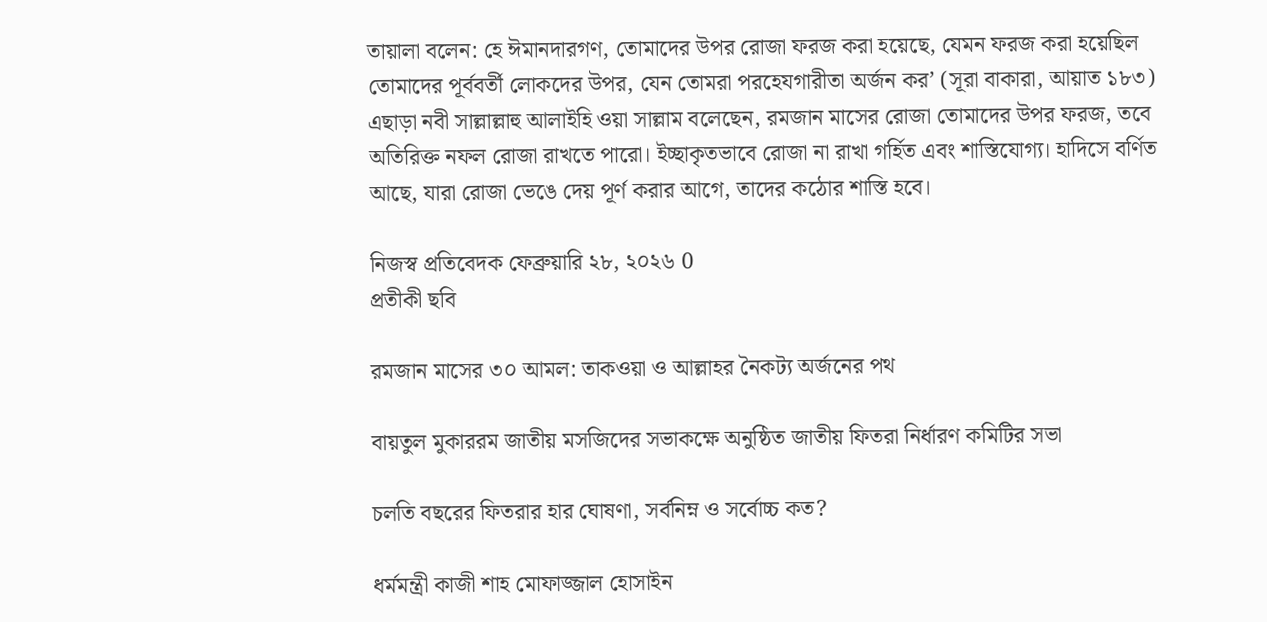তায়ালা বলেন: হে ঈমানদারগণ, তোমাদের উপর রোজা ফরজ করা হয়েছে, যেমন ফরজ করা হয়েছিল তোমাদের পূর্ববর্তী লোকদের উপর, যেন তোমরা পরহেযগারীতা অর্জন কর’ (সূরা বাকারা, আয়াত ১৮৩)           এছাড়া নবী সাল্লাল্লাহু আলাইহি ওয়া সাল্লাম বলেছেন, রমজান মাসের রোজা তোমাদের উপর ফরজ, তবে অতিরিক্ত নফল রোজা রাখতে পারো। ইচ্ছাকৃতভাবে রোজা না রাখা গর্হিত এবং শাস্তিযোগ্য। হাদিসে বর্ণিত আছে, যারা রোজা ভেঙে দেয় পূর্ণ করার আগে, তাদের কঠোর শাস্তি হবে।

নিজস্ব প্রতিবেদক ফেব্রুয়ারি ২৮, ২০২৬ 0
প্রতীকী ছবি

রমজান মাসের ৩০ আমল: তাকওয়া ও আল্লাহর নৈকট্য অর্জনের পথ

বায়তুল মুকাররম জাতীয় মসজিদের সভাকক্ষে অনুষ্ঠিত জাতীয় ফিতরা নির্ধারণ কমিটির সভা

চলতি বছরের ফিতরার হার ঘোষণা, সর্বনিম্ন ও সর্বোচ্চ কত?

ধর্মমন্ত্রী কাজী শাহ মোফাজ্জাল হোসাইন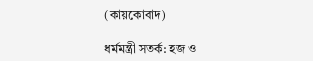(কায়কোবাদ)

ধর্মমন্ত্রী সতর্ক: হজ ও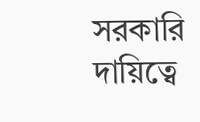সরকারি দায়িত্বে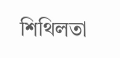শিথিলতা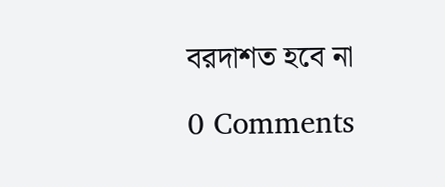বরদাশত হবে না

0 Comments